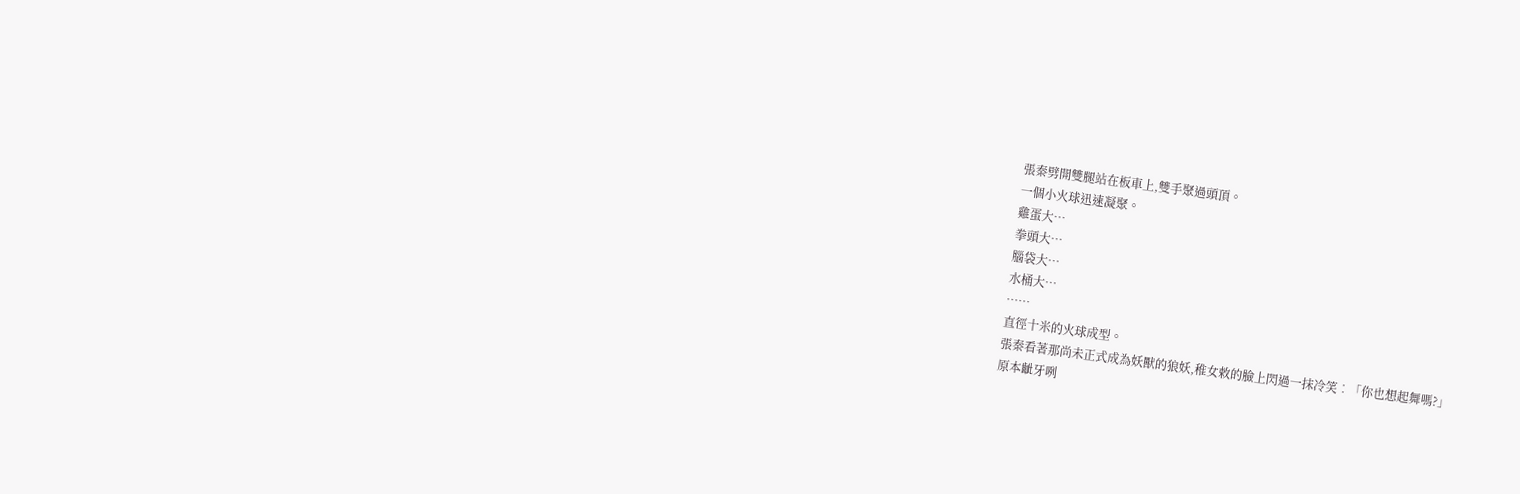張秦劈開雙腿站在板車上,雙手聚過頭頂。
一個小火球迅速凝聚。
雞蛋大…
拳頭大…
腦袋大…
水桶大…
……
直徑十米的火球成型。
張秦看著那尚未正式成為妖獸的狼妖,稚女敕的臉上閃過一抹冷笑︰「你也想起舞嗎?」
原本齜牙咧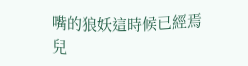嘴的狼妖這時候已經焉兒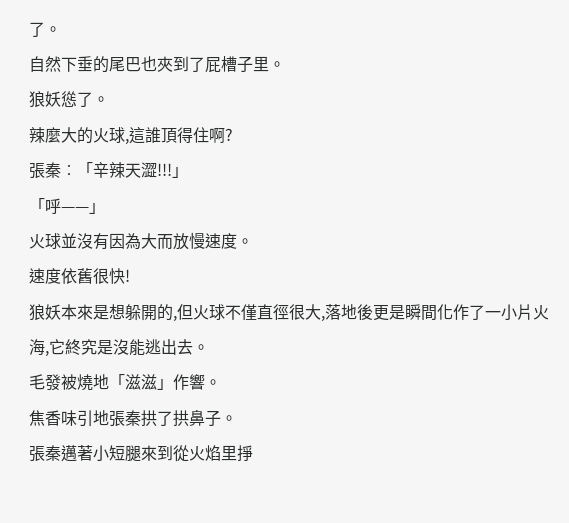了。
自然下垂的尾巴也夾到了屁槽子里。
狼妖慫了。
辣麼大的火球,這誰頂得住啊?
張秦︰「辛辣天澀!!!」
「呼——」
火球並沒有因為大而放慢速度。
速度依舊很快!
狼妖本來是想躲開的,但火球不僅直徑很大,落地後更是瞬間化作了一小片火海,它終究是沒能逃出去。
毛發被燒地「滋滋」作響。
焦香味引地張秦拱了拱鼻子。
張秦邁著小短腿來到從火焰里掙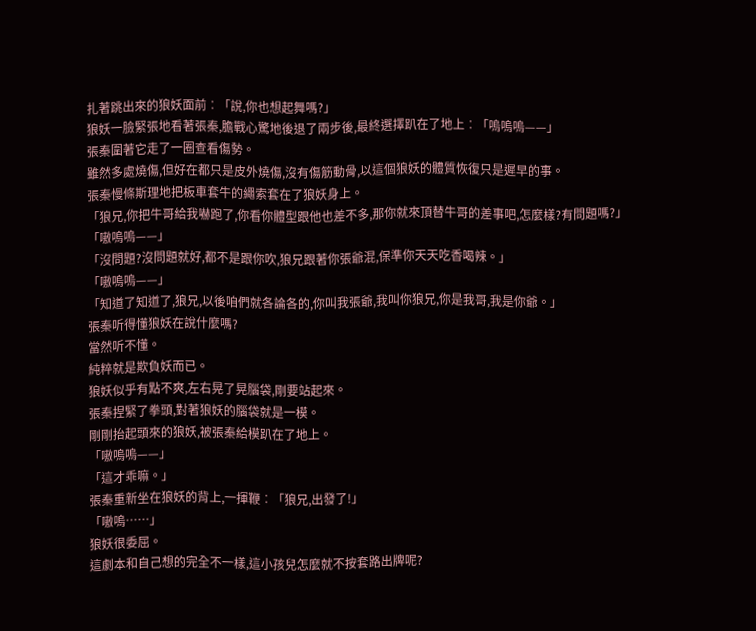扎著跳出來的狼妖面前︰「說,你也想起舞嗎?」
狼妖一臉緊張地看著張秦,膽戰心驚地後退了兩步後,最終選擇趴在了地上︰「嗚嗚嗚——」
張秦圍著它走了一圈查看傷勢。
雖然多處燒傷,但好在都只是皮外燒傷,沒有傷筋動骨,以這個狼妖的體質恢復只是遲早的事。
張秦慢條斯理地把板車套牛的繩索套在了狼妖身上。
「狼兄,你把牛哥給我嚇跑了,你看你體型跟他也差不多,那你就來頂替牛哥的差事吧,怎麼樣?有問題嗎?」
「嗷嗚嗚——」
「沒問題?沒問題就好,都不是跟你吹,狼兄跟著你張爺混,保準你天天吃香喝辣。」
「嗷嗚嗚——」
「知道了知道了,狼兄,以後咱們就各論各的,你叫我張爺,我叫你狼兄,你是我哥,我是你爺。」
張秦听得懂狼妖在說什麼嗎?
當然听不懂。
純粹就是欺負妖而已。
狼妖似乎有點不爽,左右晃了晃腦袋,剛要站起來。
張秦捏緊了拳頭,對著狼妖的腦袋就是一模。
剛剛抬起頭來的狼妖,被張秦給模趴在了地上。
「嗷嗚嗚——」
「這才乖嘛。」
張秦重新坐在狼妖的背上,一揮鞭︰「狼兄,出發了!」
「嗷嗚……」
狼妖很委屈。
這劇本和自己想的完全不一樣,這小孩兒怎麼就不按套路出牌呢?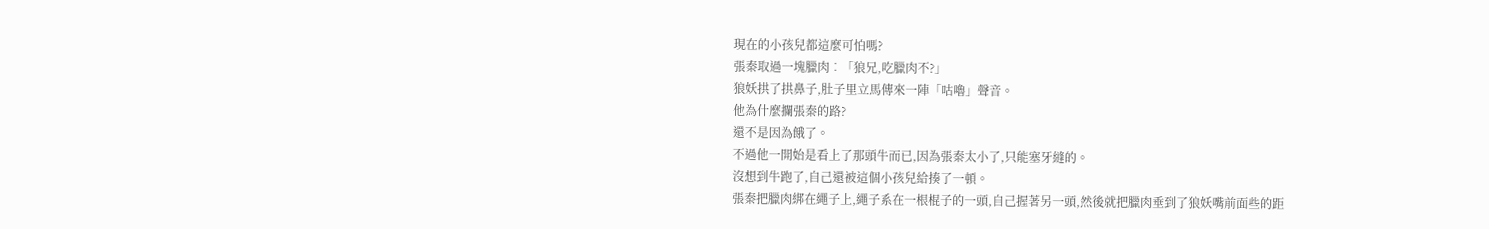現在的小孩兒都這麼可怕嗎?
張秦取過一塊臘肉︰「狼兄,吃臘肉不?」
狼妖拱了拱鼻子,肚子里立馬傳來一陣「咕嚕」聲音。
他為什麼攔張秦的路?
還不是因為餓了。
不過他一開始是看上了那頭牛而已,因為張秦太小了,只能塞牙縫的。
沒想到牛跑了,自己還被這個小孩兒給揍了一頓。
張秦把臘肉綁在繩子上,繩子系在一根棍子的一頭,自己握著另一頭,然後就把臘肉垂到了狼妖嘴前面些的距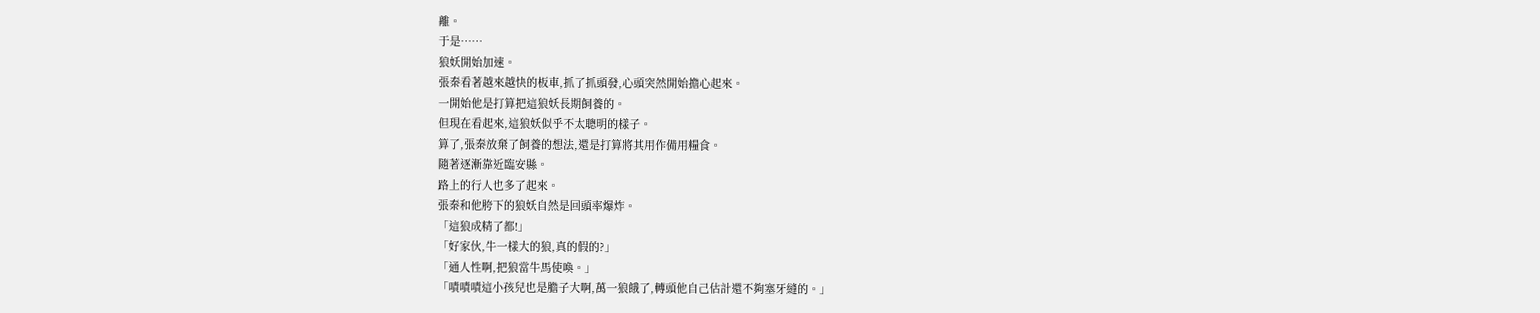離。
于是……
狼妖開始加速。
張秦看著越來越快的板車,抓了抓頭發,心頭突然開始擔心起來。
一開始他是打算把這狼妖長期飼養的。
但現在看起來,這狼妖似乎不太聰明的樣子。
算了,張秦放棄了飼養的想法,還是打算將其用作備用糧食。
隨著逐漸靠近臨安縣。
路上的行人也多了起來。
張秦和他胯下的狼妖自然是回頭率爆炸。
「這狼成精了都!」
「好家伙,牛一樣大的狼,真的假的?」
「通人性啊,把狼當牛馬使喚。」
「嘖嘖嘖這小孩兒也是膽子大啊,萬一狼餓了,轉頭他自己估計還不夠塞牙縫的。」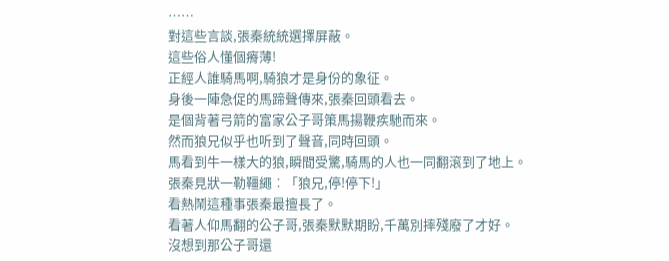……
對這些言談,張秦統統選擇屏蔽。
這些俗人懂個瘠薄!
正經人誰騎馬啊,騎狼才是身份的象征。
身後一陣急促的馬蹄聲傳來,張秦回頭看去。
是個背著弓箭的富家公子哥策馬揚鞭疾馳而來。
然而狼兄似乎也听到了聲音,同時回頭。
馬看到牛一樣大的狼,瞬間受驚,騎馬的人也一同翻滾到了地上。
張秦見狀一勒韁繩︰「狼兄,停!停下!」
看熱鬧這種事張秦最擅長了。
看著人仰馬翻的公子哥,張秦默默期盼,千萬別摔殘廢了才好。
沒想到那公子哥還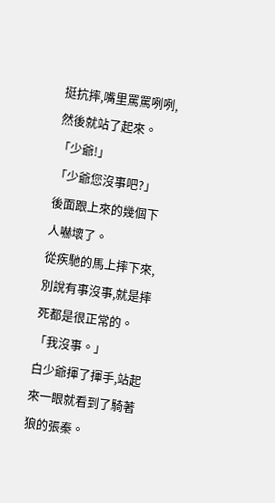挺抗摔,嘴里罵罵咧咧,然後就站了起來。
「少爺!」
「少爺您沒事吧?」
後面跟上來的幾個下人嚇壞了。
從疾馳的馬上摔下來,別說有事沒事,就是摔死都是很正常的。
「我沒事。」
白少爺揮了揮手,站起來一眼就看到了騎著狼的張秦。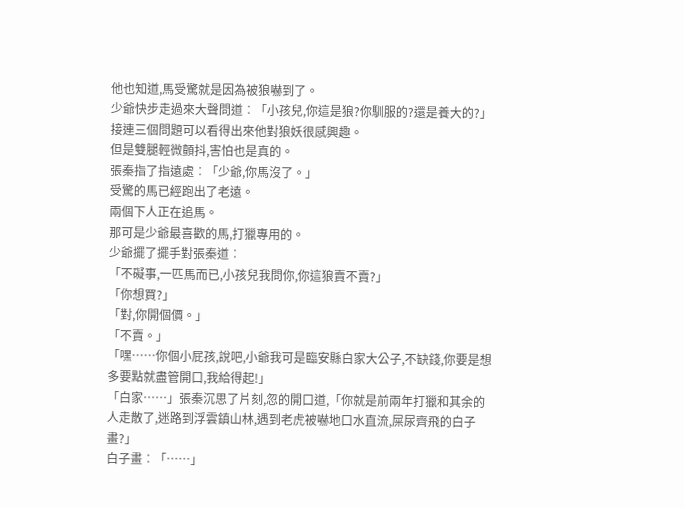他也知道,馬受驚就是因為被狼嚇到了。
少爺快步走過來大聲問道︰「小孩兒,你這是狼?你馴服的?還是養大的?」
接連三個問題可以看得出來他對狼妖很感興趣。
但是雙腿輕微顫抖,害怕也是真的。
張秦指了指遠處︰「少爺,你馬沒了。」
受驚的馬已經跑出了老遠。
兩個下人正在追馬。
那可是少爺最喜歡的馬,打獵專用的。
少爺擺了擺手對張秦道︰
「不礙事,一匹馬而已,小孩兒我問你,你這狼賣不賣?」
「你想買?」
「對,你開個價。」
「不賣。」
「嘿……你個小屁孩,說吧,小爺我可是臨安縣白家大公子,不缺錢,你要是想多要點就盡管開口,我給得起!」
「白家……」張秦沉思了片刻,忽的開口道,「你就是前兩年打獵和其余的人走散了,迷路到浮雲鎮山林,遇到老虎被嚇地口水直流,屎尿齊飛的白子畫?」
白子畫︰「……」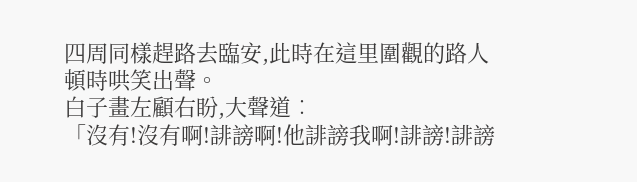四周同樣趕路去臨安,此時在這里圍觀的路人頓時哄笑出聲。
白子畫左顧右盼,大聲道︰
「沒有!沒有啊!誹謗啊!他誹謗我啊!誹謗!誹謗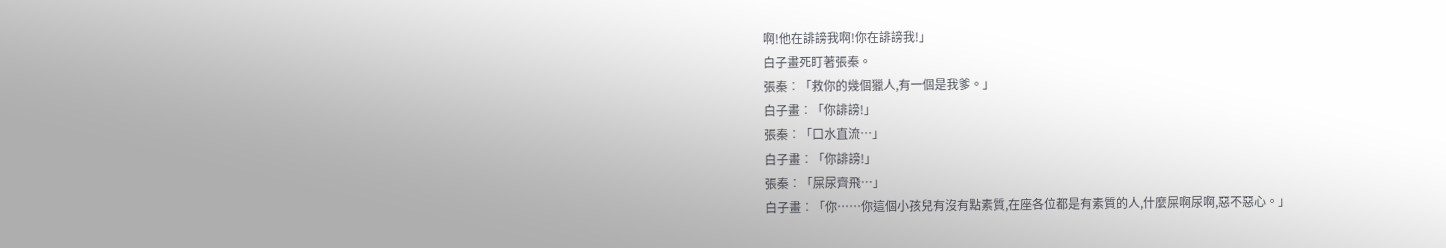啊!他在誹謗我啊!你在誹謗我!」
白子畫死盯著張秦。
張秦︰「救你的幾個獵人,有一個是我爹。」
白子畫︰「你誹謗!」
張秦︰「口水直流…」
白子畫︰「你誹謗!」
張秦︰「屎尿齊飛…」
白子畫︰「你……你這個小孩兒有沒有點素質,在座各位都是有素質的人,什麼屎啊尿啊,惡不惡心。」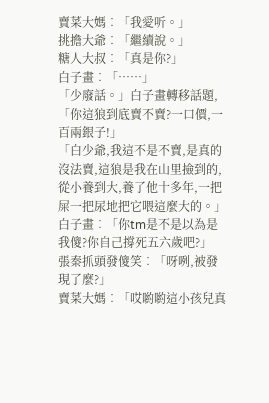賣菜大媽︰「我愛听。」
挑擔大爺︰「繼續說。」
糖人大叔︰「真是你?」
白子畫︰「……」
「少廢話。」白子畫轉移話題,「你這狼到底賣不賣?一口價,一百兩銀子!」
「白少爺,我這不是不賣,是真的沒法賣,這狼是我在山里撿到的,從小養到大,養了他十多年,一把屎一把尿地把它喂這麼大的。」
白子畫︰「你tm是不是以為是我傻?你自己撐死五六歲吧?」
張秦抓頭發傻笑︰「呀咧,被發現了麼?」
賣菜大媽︰「哎喲喲這小孩兒真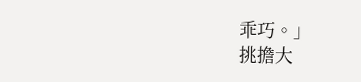乖巧。」
挑擔大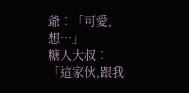爺︰「可愛,想…」
糖人大叔︰「這家伙,跟我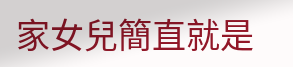家女兒簡直就是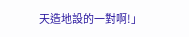天造地設的一對啊!」